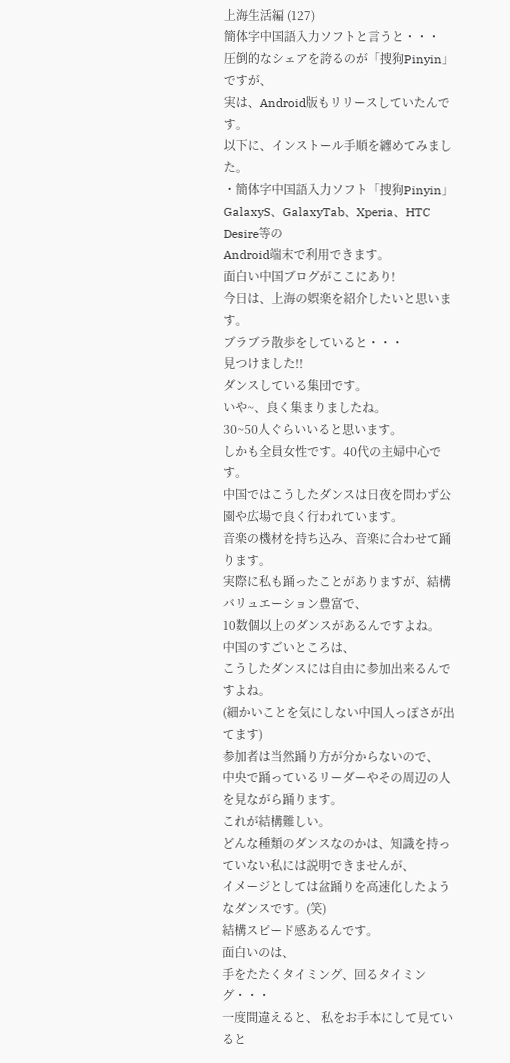上海生活編 (127)
簡体字中国語入力ソフトと言うと・・・
圧倒的なシェアを誇るのが「捜狗Pinyin」ですが、
実は、Android版もリリースしていたんです。
以下に、インストール手順を纏めてみました。
・簡体字中国語入力ソフト「捜狗Pinyin」
GalaxyS、GalaxyTab、Xperia、HTC Desire等の
Android端末で利用できます。
面白い中国ブログがここにあり!
今日は、上海の娯楽を紹介したいと思います。
ブラブラ散歩をしていると・・・
見つけました!!
ダンスしている集団です。
いや~、良く集まりましたね。
30~50人ぐらいいると思います。
しかも全員女性です。40代の主婦中心です。
中国ではこうしたダンスは日夜を問わず公園や広場で良く行われています。
音楽の機材を持ち込み、音楽に合わせて踊ります。
実際に私も踊ったことがありますが、結構バリュエーション豊富で、
10数個以上のダンスがあるんですよね。
中国のすごいところは、
こうしたダンスには自由に参加出来るんですよね。
(細かいことを気にしない中国人っぽさが出てます)
参加者は当然踊り方が分からないので、
中央で踊っているリーダーやその周辺の人を見ながら踊ります。
これが結構難しい。
どんな種類のダンスなのかは、知識を持っていない私には説明できませんが、
イメージとしては盆踊りを高速化したようなダンスです。(笑)
結構スピード感あるんです。
面白いのは、
手をたたくタイミング、回るタイミング・・・
一度間違えると、 私をお手本にして見ていると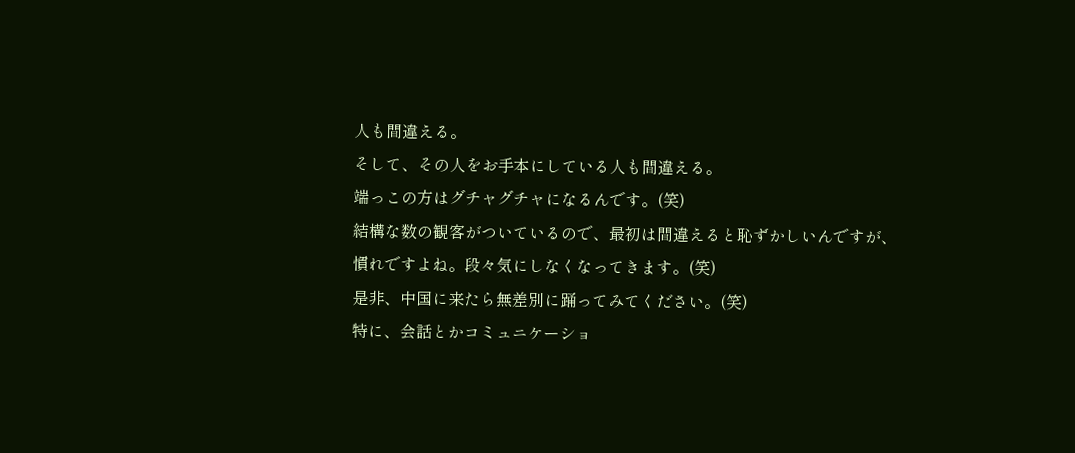人も間違える。
そして、その人をお手本にしている人も間違える。
端っこの方はグチャグチャになるんです。(笑)
結構な数の観客がついているので、最初は間違えると恥ずかしいんですが、
慣れですよね。段々気にしなくなってきます。(笑)
是非、中国に来たら無差別に踊ってみてください。(笑)
特に、会話とかコミュニケーショ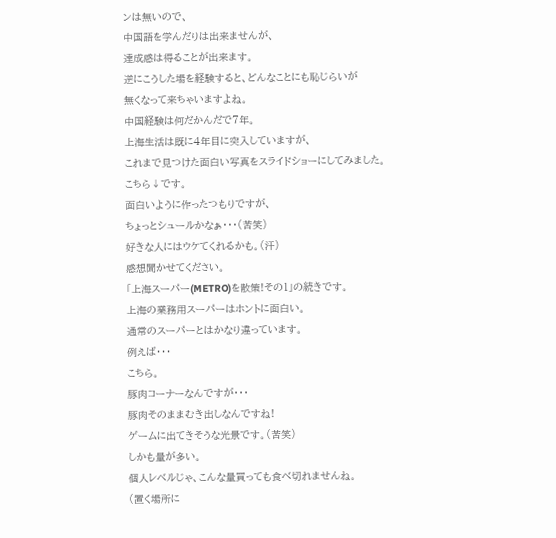ンは無いので、
中国語を学んだりは出来ませんが、
達成感は得ることが出来ます。
逆にこうした場を経験すると、どんなことにも恥じらいが
無くなって来ちゃいますよね。
中国経験は何だかんだで7年。
上海生活は既に4年目に突入していますが、
これまで見つけた面白い写真をスライドショーにしてみました。
こちら↓です。
面白いように作ったつもりですが、
ちょっとシュールかなぁ・・・(苦笑)
好きな人にはウケてくれるかも。(汗)
感想聞かせてください。
「上海スーパー(METRO)を散策!その1」の続きです。
上海の業務用スーパーはホントに面白い。
通常のスーパーとはかなり違っています。
例えば・・・
こちら。
豚肉コーナーなんですが・・・
豚肉そのままむき出しなんですね!
ゲームに出てきそうな光景です。(苦笑)
しかも量が多い。
個人レベルじゃ、こんな量買っても食べ切れませんね。
(置く場所に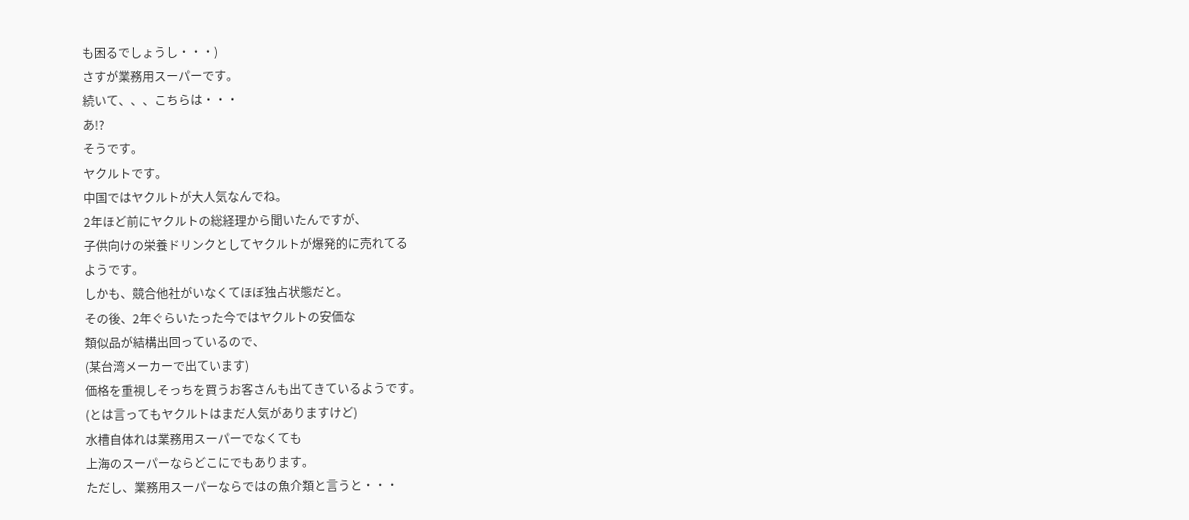も困るでしょうし・・・)
さすが業務用スーパーです。
続いて、、、こちらは・・・
あ!?
そうです。
ヤクルトです。
中国ではヤクルトが大人気なんでね。
2年ほど前にヤクルトの総経理から聞いたんですが、
子供向けの栄養ドリンクとしてヤクルトが爆発的に売れてる
ようです。
しかも、競合他社がいなくてほぼ独占状態だと。
その後、2年ぐらいたった今ではヤクルトの安価な
類似品が結構出回っているので、
(某台湾メーカーで出ています)
価格を重視しそっちを買うお客さんも出てきているようです。
(とは言ってもヤクルトはまだ人気がありますけど)
水槽自体れは業務用スーパーでなくても
上海のスーパーならどこにでもあります。
ただし、業務用スーパーならではの魚介類と言うと・・・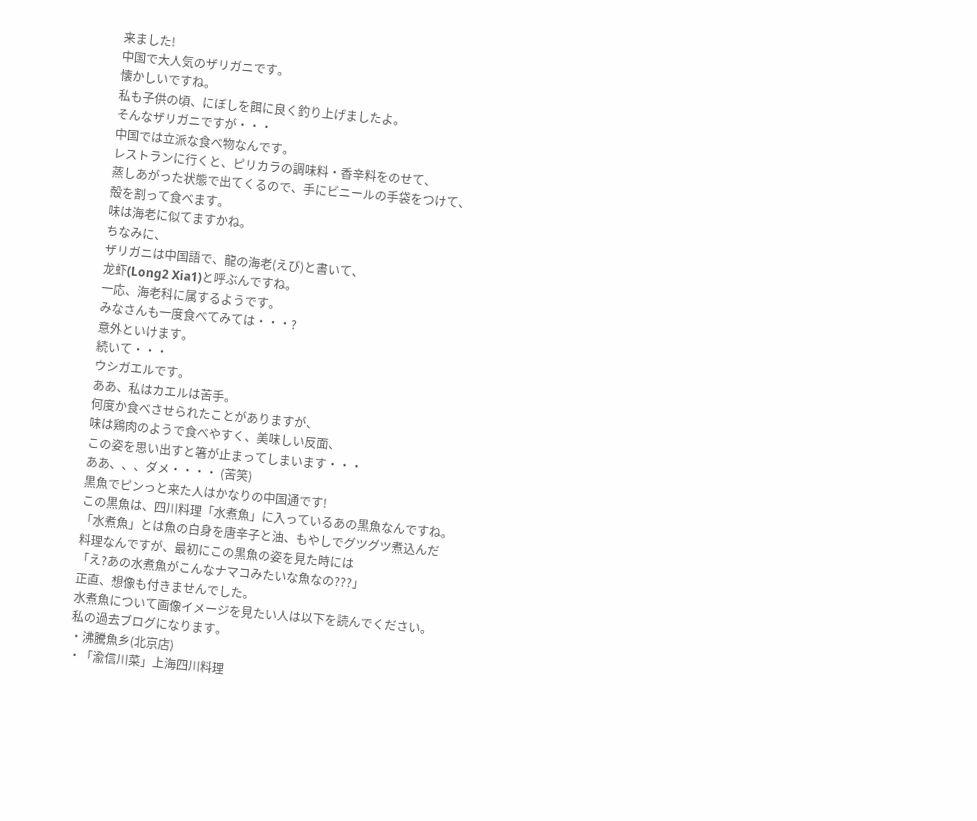来ました!
中国で大人気のザリガニです。
懐かしいですね。
私も子供の頃、にぼしを餌に良く釣り上げましたよ。
そんなザリガニですが・・・
中国では立派な食べ物なんです。
レストランに行くと、ピリカラの調味料・香辛料をのせて、
蒸しあがった状態で出てくるので、手にビニールの手袋をつけて、
殻を割って食べます。
味は海老に似てますかね。
ちなみに、
ザリガニは中国語で、龍の海老(えび)と書いて、
龙虾(Long2 Xia1)と呼ぶんですね。
一応、海老科に属するようです。
みなさんも一度食べてみては・・・?
意外といけます。
続いて・・・
ウシガエルです。
ああ、私はカエルは苦手。
何度か食べさせられたことがありますが、
味は鶏肉のようで食べやすく、美味しい反面、
この姿を思い出すと箸が止まってしまいます・・・
ああ、、、ダメ・・・・ (苦笑)
黒魚でピンっと来た人はかなりの中国通です!
この黒魚は、四川料理「水煮魚」に入っているあの黒魚なんですね。
「水煮魚」とは魚の白身を唐辛子と油、もやしでグツグツ煮込んだ
料理なんですが、最初にこの黒魚の姿を見た時には
「え?あの水煮魚がこんなナマコみたいな魚なの???」
正直、想像も付きませんでした。
水煮魚について画像イメージを見たい人は以下を読んでください。
私の過去ブログになります。
・沸騰魚乡(北京店)
・「渝信川菜」上海四川料理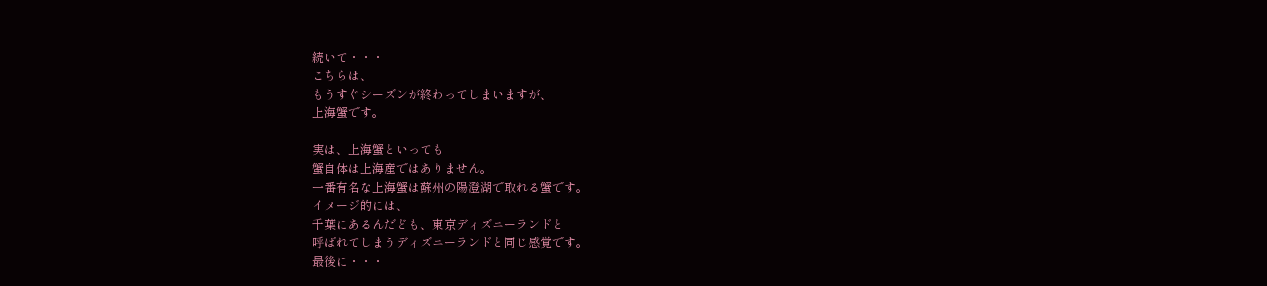続いて・・・
こちらは、
もうすぐシーズンが終わってしまいますが、
上海蟹です。

実は、上海蟹といっても
蟹自体は上海産ではありません。
一番有名な上海蟹は蘇州の陽澄湖で取れる蟹です。
イメージ的には、
千葉にあるんだども、東京ディズニーランドと
呼ばれてしまうディズニーランドと同じ感覚です。
最後に・・・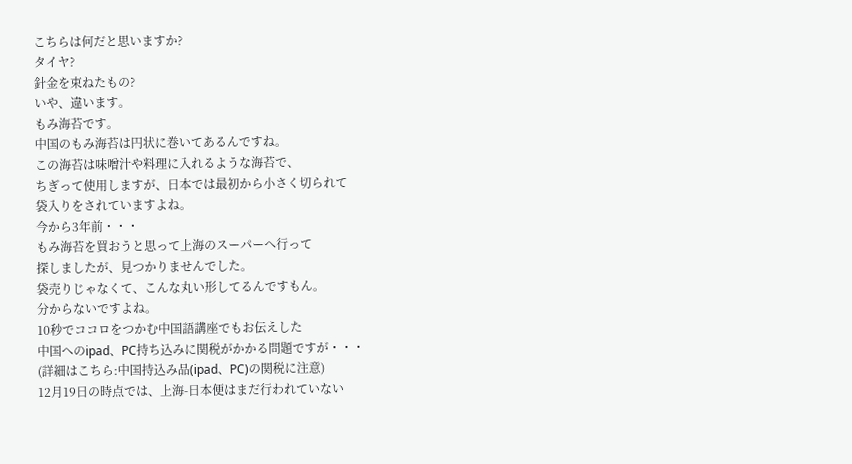こちらは何だと思いますか?
タイヤ?
針金を束ねたもの?
いや、違います。
もみ海苔です。
中国のもみ海苔は円状に巻いてあるんですね。
この海苔は味噌汁や料理に入れるような海苔で、
ちぎって使用しますが、日本では最初から小さく切られて
袋入りをされていますよね。
今から3年前・・・
もみ海苔を買おうと思って上海のスーパーへ行って
探しましたが、見つかりませんでした。
袋売りじゃなくて、こんな丸い形してるんですもん。
分からないですよね。
10秒でココロをつかむ中国語講座でもお伝えした
中国へのipad、PC持ち込みに関税がかかる問題ですが・・・
(詳細はこちら:中国持込み品(ipad、PC)の関税に注意)
12月19日の時点では、上海-日本便はまだ行われていない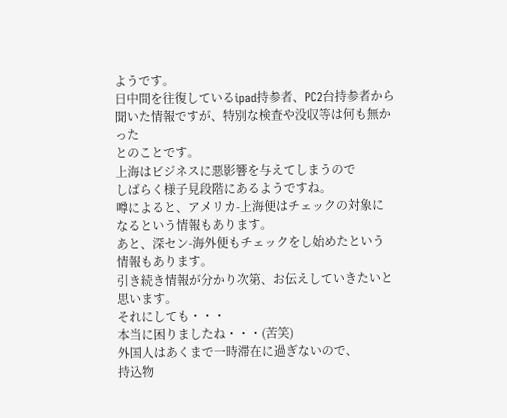ようです。
日中間を往復しているipad持参者、PC2台持参者から
聞いた情報ですが、特別な検査や没収等は何も無かった
とのことです。
上海はビジネスに悪影響を与えてしまうので
しばらく様子見段階にあるようですね。
噂によると、アメリカ-上海便はチェックの対象に
なるという情報もあります。
あと、深セン-海外便もチェックをし始めたという
情報もあります。
引き続き情報が分かり次第、お伝えしていきたいと
思います。
それにしても・・・
本当に困りましたね・・・(苦笑)
外国人はあくまで一時滞在に過ぎないので、
持込物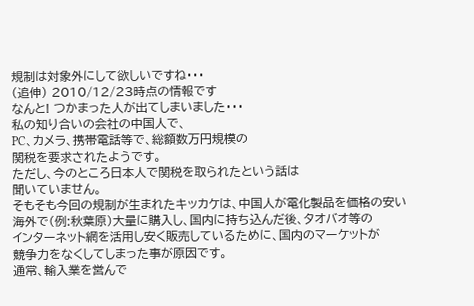規制は対象外にして欲しいですね・・・
(追伸) 2010/12/23時点の情報です
なんと! つかまった人が出てしまいました・・・
私の知り合いの会社の中国人で、
PC、カメラ、携帯電話等で、総額数万円規模の
関税を要求されたようです。
ただし、今のところ日本人で関税を取られたという話は
聞いていません。
そもそも今回の規制が生まれたキッカケは、中国人が電化製品を価格の安い
海外で(例:秋葉原)大量に購入し、国内に持ち込んだ後、タオバオ等の
インターネット網を活用し安く販売しているために、国内のマーケットが
競争力をなくしてしまった事が原因です。
通常、輸入業を営んで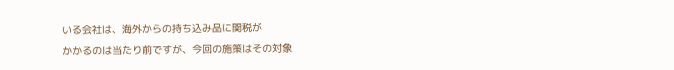いる会社は、海外からの持ち込み品に関税が
かかるのは当たり前ですが、今回の施策はその対象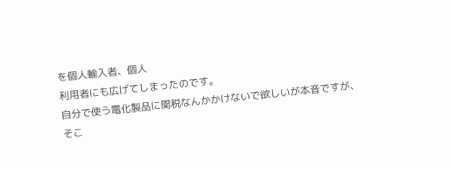を個人輸入者、個人
利用者にも広げてしまったのです。
自分で使う電化製品に関税なんかかけないで欲しいが本音ですが、
そこ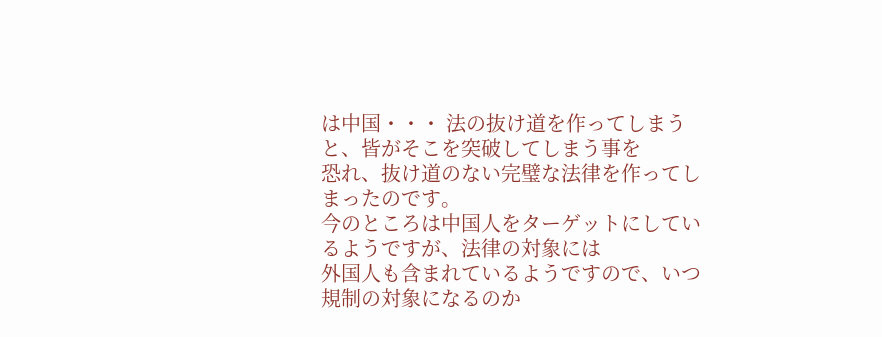は中国・・・ 法の抜け道を作ってしまうと、皆がそこを突破してしまう事を
恐れ、抜け道のない完璧な法律を作ってしまったのです。
今のところは中国人をターゲットにしているようですが、法律の対象には
外国人も含まれているようですので、いつ規制の対象になるのか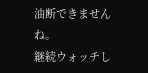油断できませんね。
継続ウォッチし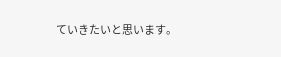ていきたいと思います。